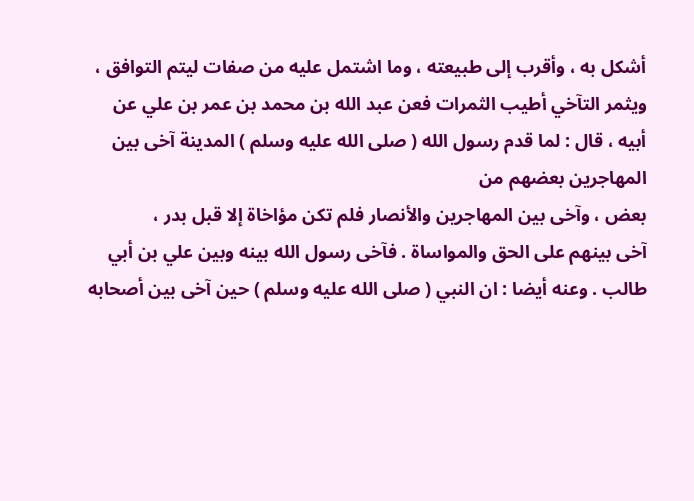أشكل به ، وأقرب إلى طبيعته ، وما اشتمل عليه من صفات ليتم التوافق ،
ويثمر التآخي أطيب الثمرات فعن عبد الله بن محمد بن عمر بن علي عن
أبيه ، قال : لما قدم رسول الله ( صلى الله عليه وسلم ) المدينة آخى بين المهاجرين بعضهم من
بعض ، وآخى بين المهاجرين والأنصار فلم تكن مؤاخاة إلا قبل بدر ،
آخى بينهم على الحق والمواساة . فآخى رسول الله بينه وبين علي بن أبي
طالب . وعنه أيضا : ان النبي ( صلى الله عليه وسلم ) حين آخى بين أصحابه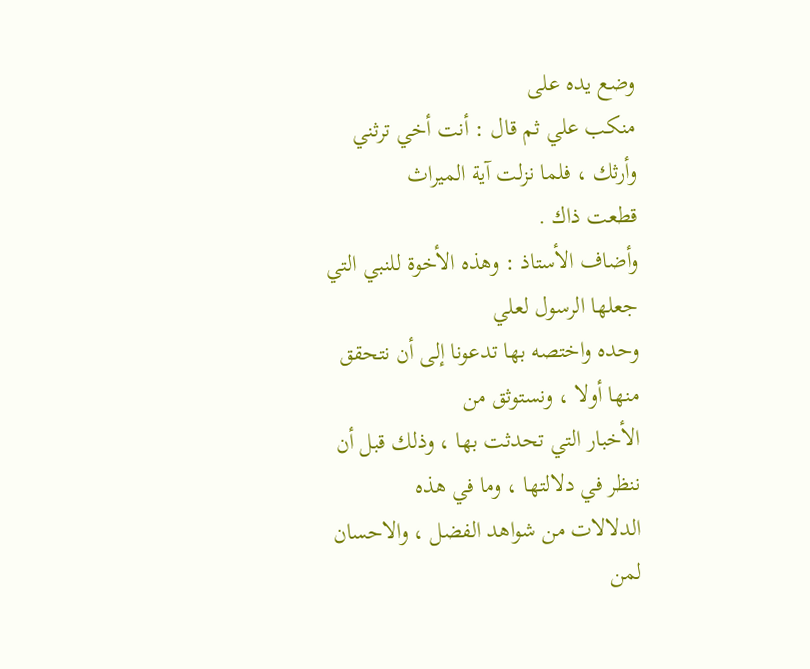وضع يده على
منكب علي ثم قال : أنت أخي ترثني وأرثك ، فلما نزلت آية الميراث
قطعت ذاك .
وأضاف الأستاذ : وهذه الأخوة للنبي التي جعلها الرسول لعلي
وحده واختصه بها تدعونا إلى أن نتحقق منها أولا ، ونستوثق من
الأخبار التي تحدثت بها ، وذلك قبل أن ننظر في دلالتها ، وما في هذه
الدلالات من شواهد الفضل ، والاحسان لمن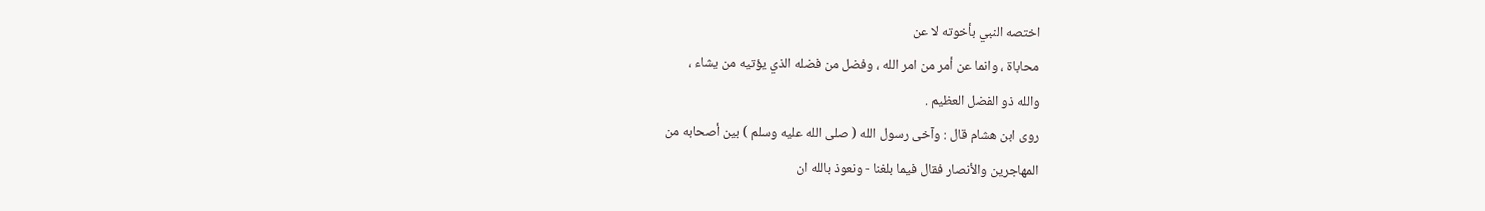اختصه النبي بأخوته لا عن
محاباة ، وانما عن أمر من امر الله ، وفضل من فضله الذي يؤتيه من يشاء ،
والله ذو الفضل العظيم .
روى ابن هشام قال : وآخى رسول الله ( صلى الله عليه وسلم ) بين أصحابه من
المهاجرين والأنصار فقال فيما بلغنا - ونعوذ بالله ان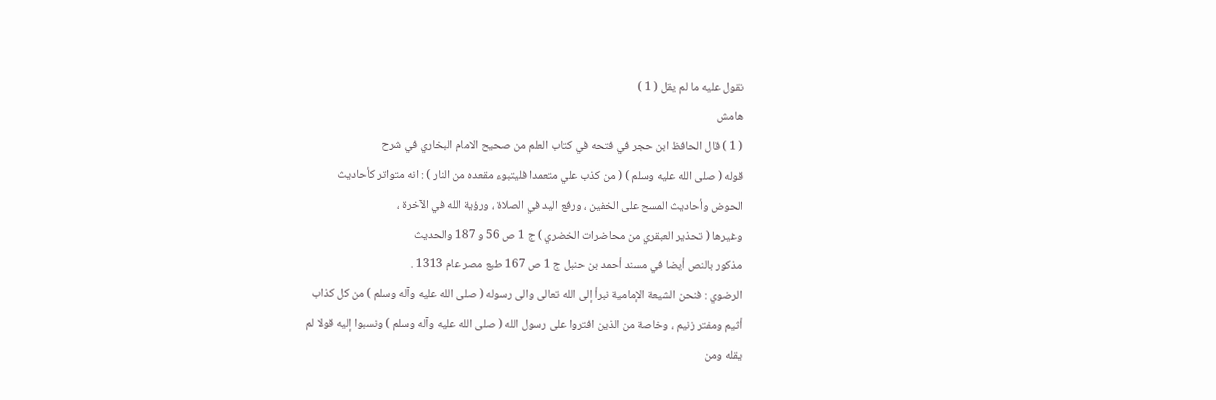نقول عليه ما لم يقل ( 1 )
هامش
( 1 ) قال الحافظ ابن حجر في فتحه في كتاب العلم من صحيح الامام البخاري في شرح
قوله ( صلى الله عليه وسلم ) ( من كذب علي متعمدا فليتبوء مقعده من النار ) : انه متواتر كأحاديث
الحوض وأحاديث المسح على الخفين ، ورفع اليد في الصلاة ، ورؤية الله في الآخرة ،
وغيرها ( تحذير العبقري من محاضرات الخضري ) ج 1 ص 56 و 187 والحديث
مذكور بالنص أيضا في مسند أحمد بن حنبل ج 1 ص 167 طبع مصر عام 1313 .
الرضوي : فنحن الشيعة الإمامية نبرأ إلى الله تعالى والى رسوله ( صلى الله عليه وآله وسلم ) من كل كذاب
أثيم ومفتر زنيم ، وخاصة من الذين افتروا على رسول الله ( صلى الله عليه وآله وسلم ) ونسبوا إليه قولا لم
يقله ومن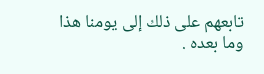تابعهم على ذلك إلى يومنا هذا وما بعده .